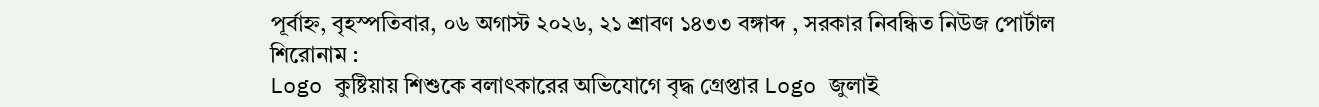পূর্বাহ্ন, বৃহস্পতিবার, ০৬ অগাস্ট ২০২৬, ২১ শ্রাবণ ১৪৩৩ বঙ্গাব্দ , সরকার নিবন্ধিত নিউজ পোর্টাল
শিরোনাম :
Logo কুষ্টিয়ায় শিশুকে বলাৎকারের অভিযোগে বৃদ্ধ গ্রেপ্তার Logo জুলাই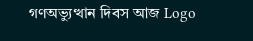গণঅভ্যুত্থান দিবস আজ Logo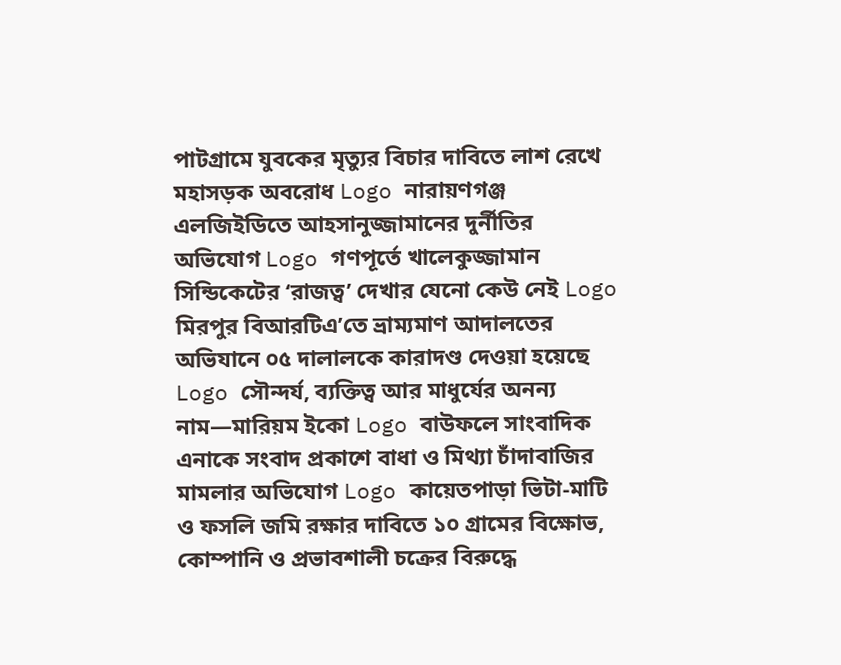পাটগ্রামে যুবকের মৃত্যুর বিচার দাবিতে লাশ রেখে মহাসড়ক অবরোধ Logo নারায়ণগঞ্জ এলজিইডিতে আহসানুজ্জামানের দুর্নীতির অভিযোগ Logo গণপূর্তে খালেকুজ্জামান সিন্ডিকেটের ‘রাজত্ব’ দেখার যেনো কেউ নেই Logo মিরপুর বিআরটিএ’তে ভ্রাম্যমাণ আদালতের অভিযানে ০৫ দালালকে কারাদণ্ড দেওয়া হয়েছে Logo সৌন্দর্য, ব্যক্তিত্ব আর মাধুর্যের অনন্য নাম—মারিয়ম ইকো Logo বাউফলে সাংবাদিক এনাকে সংবাদ প্রকাশে বাধা ও মিথ্যা চাঁদাবাজির মামলার অভিযোগ Logo কায়েতপাড়া ভিটা-মাটি ও ফসলি জমি রক্ষার দাবিতে ১০ গ্রামের বিক্ষোভ, কোম্পানি ও প্রভাবশালী চক্রের বিরুদ্ধে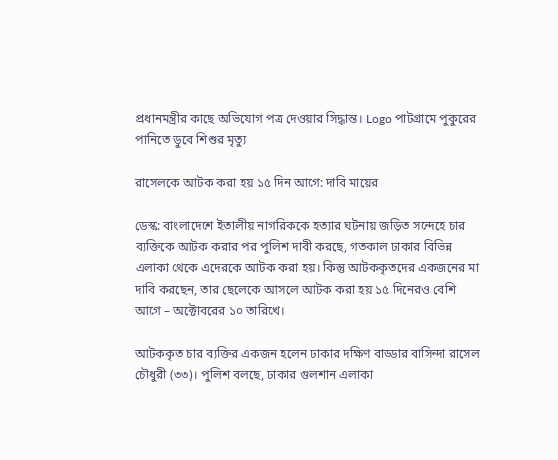প্রধানমন্ত্রীর কাছে অভিযোগ পত্র দেওয়ার সিদ্ধান্ত। Logo পাটগ্রামে পুকুরের পানিতে ডুবে শিশুর মৃত্যু

রাসেলকে আটক করা হয় ১৫ দিন আগে: দাবি মায়ের

ডেস্ক: বাংলাদেশে ইতালীয় নাগরিককে হত্যার ঘটনায় জড়িত সন্দেহে চার ব্যক্তিকে আটক করার পর পুলিশ দাবী করছে, গতকাল ঢাকার বিভিন্ন এলাকা থেকে এদেরকে আটক করা হয়। কিন্তু আটককৃতদের একজনের মা দাবি করছেন, তার ছেলেকে আসলে আটক করা হয় ১৫ দিনেরও বেশি আগে – অক্টোবরের ১০ তারিখে।

আটককৃত চার ব্যক্তির একজন হলেন ঢাকার দক্ষিণ বাড্ডার বাসিন্দা রাসেল চৌধুরী (৩৩)। পুলিশ বলছে, ঢাকার গুলশান এলাকা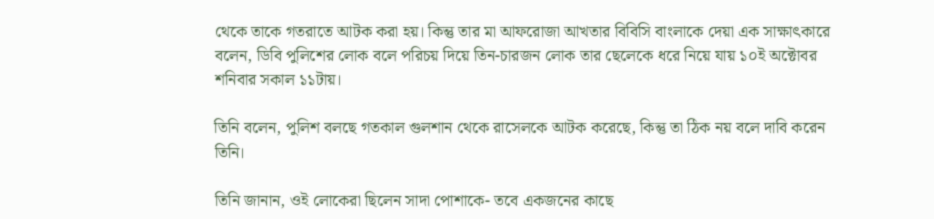থেকে তাকে গতরাতে আটক করা হয়। কিন্তু তার মা আফরোজা আখতার বিবিসি বাংলাকে দেয়া এক সাক্ষাৎকারে বলেন, ডিবি পুলিশের লোক বলে পরিচয় দিয়ে তিন-চারজন লোক তার ছেলেকে ধরে নিয়ে যায় ১০ই অক্টোবর শনিবার সকাল ১১টায়।

তিনি বলেন, পুলিশ বলছে গতকাল গুলশান থেকে রাসেলকে আটক করেছে, কিন্তু তা ঠিক নয় বলে দাবি করেন তিনি।

তিনি জানান, ওই লোকেরা ছিলেন সাদা পোশাকে- তবে একজনের কাছে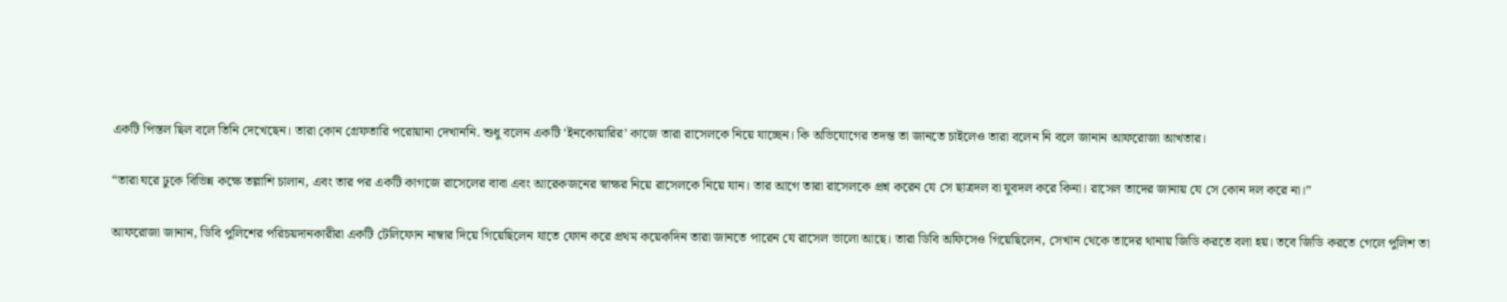একটি পিস্তল ছিল বলে তিনি দেখেছেন। তারা কোন গ্রেফতারি পরোয়ানা দেখাননি. শুধু বলেন একটি ‘ইনকোয়ারির’ কাজে তারা রাসেলকে নিয়ে যাচ্ছেন। কি অভিযোগের তদন্ত তা জানতে চাইলেও তারা বলেন নি বলে জানান আফরোজা আখতার।

“তারা ঘরে ঢুকে বিভিন্ন কক্ষে তল্লাশি চালান, এবং তার পর একটি কাগজে রাসেলের বাবা এবং আরেকজনের স্বাক্ষর নিয়ে রাসেলকে নিয়ে যান। তার আগে তারা রাসেলকে প্রশ্ন করেন যে সে ছাত্রদল বা যুবদল করে কিনা। রাসেল তাদের জানায় যে সে কোন দল করে না।”

আফরোজা জানান, ডিবি পুলিশের পরিচয়দানকারীরা একটি টেলিফোন নাম্বার দিয়ে গিয়েছিলেন যাতে ফোন করে প্রথম কয়েকদিন তারা জানতে পারেন যে রাসেল ভালো আছে। তারা ডিবি অফিসেও গিয়েছিলেন, সেখান থেকে তাদের থানায় জিডি করতে বলা হয়। তবে জিডি করতে গেলে পুলিশ তা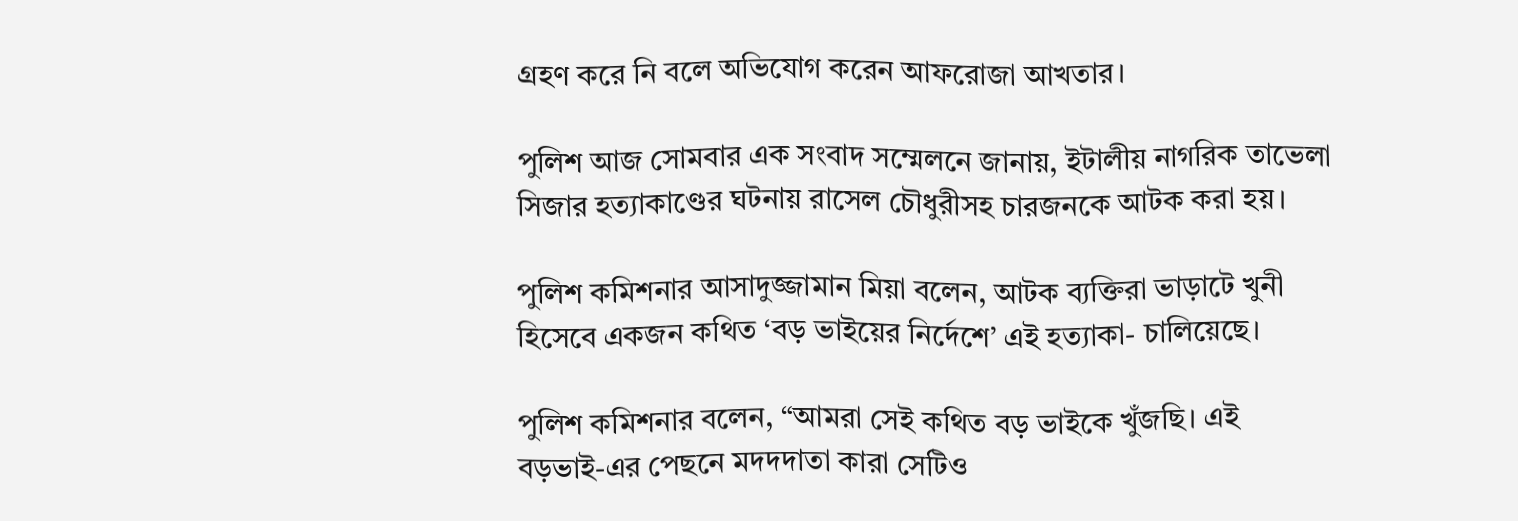গ্রহণ করে নি বলে অভিযোগ করেন আফরোজা আখতার।

পুলিশ আজ সোমবার এক সংবাদ সম্মেলনে জানায়, ইটালীয় নাগরিক তাভেলা সিজার হত্যাকাণ্ডের ঘটনায় রাসেল চৌধুরীসহ চারজনকে আটক করা হয়।

পুলিশ কমিশনার আসাদুজ্জামান মিয়া বলেন, আটক ব্যক্তিরা ভাড়াটে খুনী হিসেবে একজন কথিত ‘বড় ভাইয়ের নির্দেশে’ এই হত্যাকা- চালিয়েছে।

পুলিশ কমিশনার বলেন, “আমরা সেই কথিত বড় ভাইকে খুঁজছি। এই বড়ভাই-এর পেছনে মদদদাতা কারা সেটিও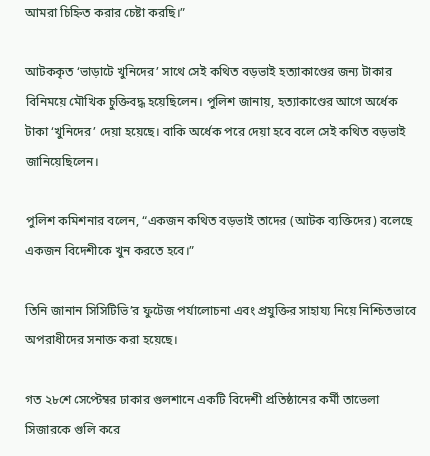আমরা চিহ্নিত করার চেষ্টা করছি।”

আটককৃত ‘ভাড়াটে খুনিদের’ সাথে সেই কথিত বড়ভাই হত্যাকাণ্ডের জন্য টাকার বিনিময়ে মৌখিক চুক্তিবদ্ধ হয়েছিলেন। পুলিশ জানায়, হত্যাকাণ্ডের আগে অর্ধেক টাকা ‘খুনিদের’ দেয়া হয়েছে। বাকি অর্ধেক পরে দেয়া হবে বলে সেই কথিত বড়ভাই জানিয়েছিলেন।

পুলিশ কমিশনার বলেন, “একজন কথিত বড়ভাই তাদের (আটক ব্যক্তিদের) বলেছে একজন বিদেশীকে খুন করতে হবে।”

তিনি জানান সিসিটিভি’র ফুটেজ পর্যালোচনা এবং প্রযুক্তির সাহায্য নিয়ে নিশ্চিতভাবে অপরাধীদের সনাক্ত করা হয়েছে।

গত ২৮শে সেপ্টেম্বর ঢাকার গুলশানে একটি বিদেশী প্রতিষ্ঠানের কর্মী তাভেলা সিজারকে গুলি করে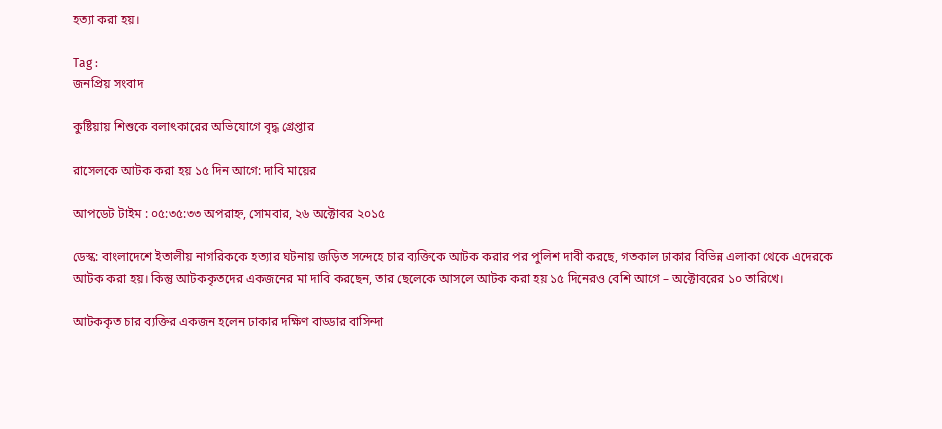হত্যা করা হয়।

Tag :
জনপ্রিয় সংবাদ

কুষ্টিয়ায় শিশুকে বলাৎকারের অভিযোগে বৃদ্ধ গ্রেপ্তার

রাসেলকে আটক করা হয় ১৫ দিন আগে: দাবি মায়ের

আপডেট টাইম : ০৫:৩৫:৩৩ অপরাহ্ন, সোমবার, ২৬ অক্টোবর ২০১৫

ডেস্ক: বাংলাদেশে ইতালীয় নাগরিককে হত্যার ঘটনায় জড়িত সন্দেহে চার ব্যক্তিকে আটক করার পর পুলিশ দাবী করছে, গতকাল ঢাকার বিভিন্ন এলাকা থেকে এদেরকে আটক করা হয়। কিন্তু আটককৃতদের একজনের মা দাবি করছেন, তার ছেলেকে আসলে আটক করা হয় ১৫ দিনেরও বেশি আগে – অক্টোবরের ১০ তারিখে।

আটককৃত চার ব্যক্তির একজন হলেন ঢাকার দক্ষিণ বাড্ডার বাসিন্দা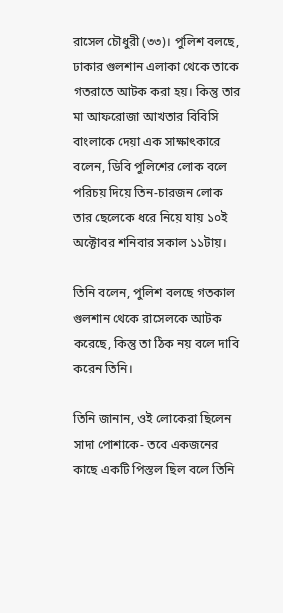রাসেল চৌধুরী (৩৩)। পুলিশ বলছে, ঢাকার গুলশান এলাকা থেকে তাকে গতরাতে আটক করা হয়। কিন্তু তার মা আফরোজা আখতার বিবিসি বাংলাকে দেয়া এক সাক্ষাৎকারে বলেন, ডিবি পুলিশের লোক বলে পরিচয় দিয়ে তিন-চারজন লোক তার ছেলেকে ধরে নিয়ে যায় ১০ই অক্টোবর শনিবার সকাল ১১টায়।

তিনি বলেন, পুলিশ বলছে গতকাল গুলশান থেকে রাসেলকে আটক করেছে, কিন্তু তা ঠিক নয় বলে দাবি করেন তিনি।

তিনি জানান, ওই লোকেরা ছিলেন সাদা পোশাকে- তবে একজনের কাছে একটি পিস্তল ছিল বলে তিনি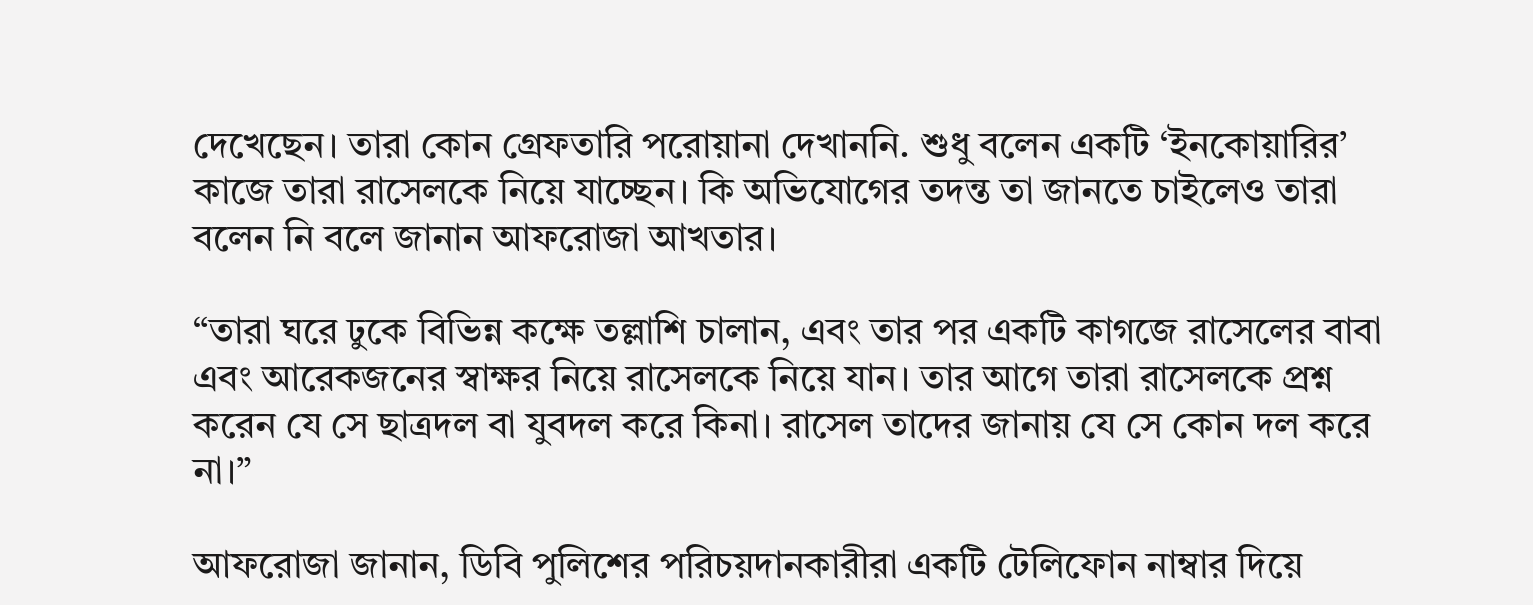দেখেছেন। তারা কোন গ্রেফতারি পরোয়ানা দেখাননি. শুধু বলেন একটি ‘ইনকোয়ারির’ কাজে তারা রাসেলকে নিয়ে যাচ্ছেন। কি অভিযোগের তদন্ত তা জানতে চাইলেও তারা বলেন নি বলে জানান আফরোজা আখতার।

“তারা ঘরে ঢুকে বিভিন্ন কক্ষে তল্লাশি চালান, এবং তার পর একটি কাগজে রাসেলের বাবা এবং আরেকজনের স্বাক্ষর নিয়ে রাসেলকে নিয়ে যান। তার আগে তারা রাসেলকে প্রশ্ন করেন যে সে ছাত্রদল বা যুবদল করে কিনা। রাসেল তাদের জানায় যে সে কোন দল করে না।”

আফরোজা জানান, ডিবি পুলিশের পরিচয়দানকারীরা একটি টেলিফোন নাম্বার দিয়ে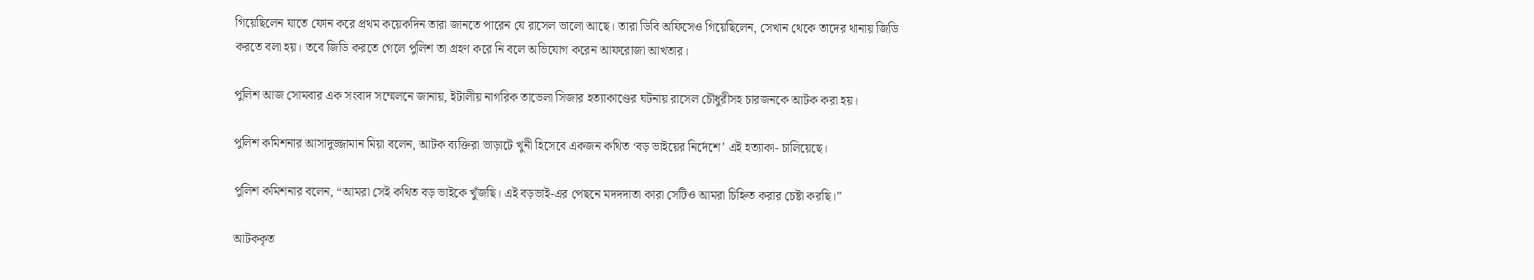গিয়েছিলেন যাতে ফোন করে প্রথম কয়েকদিন তারা জানতে পারেন যে রাসেল ভালো আছে। তারা ডিবি অফিসেও গিয়েছিলেন, সেখান থেকে তাদের থানায় জিডি করতে বলা হয়। তবে জিডি করতে গেলে পুলিশ তা গ্রহণ করে নি বলে অভিযোগ করেন আফরোজা আখতার।

পুলিশ আজ সোমবার এক সংবাদ সম্মেলনে জানায়, ইটালীয় নাগরিক তাভেলা সিজার হত্যাকাণ্ডের ঘটনায় রাসেল চৌধুরীসহ চারজনকে আটক করা হয়।

পুলিশ কমিশনার আসাদুজ্জামান মিয়া বলেন, আটক ব্যক্তিরা ভাড়াটে খুনী হিসেবে একজন কথিত ‘বড় ভাইয়ের নির্দেশে’ এই হত্যাকা- চালিয়েছে।

পুলিশ কমিশনার বলেন, “আমরা সেই কথিত বড় ভাইকে খুঁজছি। এই বড়ভাই-এর পেছনে মদদদাতা কারা সেটিও আমরা চিহ্নিত করার চেষ্টা করছি।”

আটককৃত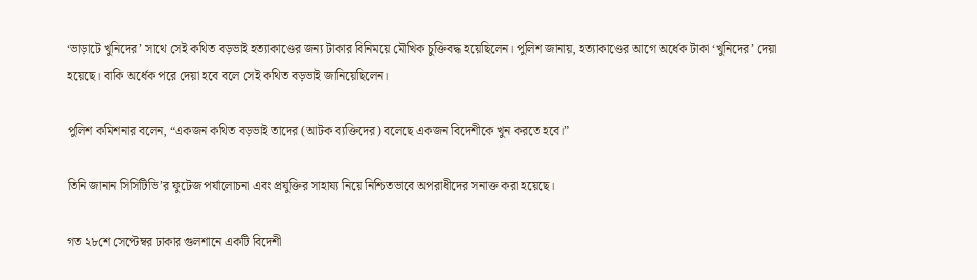‘ভাড়াটে খুনিদের’ সাথে সেই কথিত বড়ভাই হত্যাকাণ্ডের জন্য টাকার বিনিময়ে মৌখিক চুক্তিবদ্ধ হয়েছিলেন। পুলিশ জানায়, হত্যাকাণ্ডের আগে অর্ধেক টাকা ‘খুনিদের’ দেয়া হয়েছে। বাকি অর্ধেক পরে দেয়া হবে বলে সেই কথিত বড়ভাই জানিয়েছিলেন।

পুলিশ কমিশনার বলেন, “একজন কথিত বড়ভাই তাদের (আটক ব্যক্তিদের) বলেছে একজন বিদেশীকে খুন করতে হবে।”

তিনি জানান সিসিটিভি’র ফুটেজ পর্যালোচনা এবং প্রযুক্তির সাহায্য নিয়ে নিশ্চিতভাবে অপরাধীদের সনাক্ত করা হয়েছে।

গত ২৮শে সেপ্টেম্বর ঢাকার গুলশানে একটি বিদেশী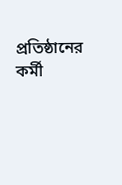প্রতিষ্ঠানের কর্মী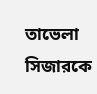তাভেলা সিজারকে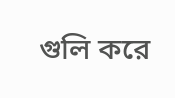গুলি করে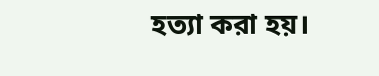হত্যা করা হয়।